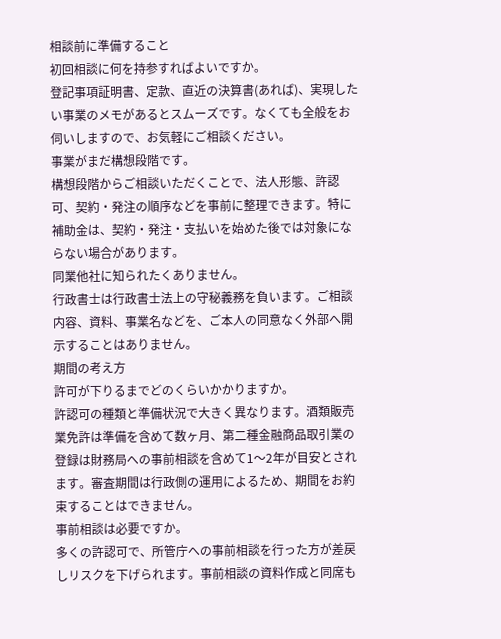相談前に準備すること
初回相談に何を持参すればよいですか。
登記事項証明書、定款、直近の決算書(あれば)、実現したい事業のメモがあるとスムーズです。なくても全般をお伺いしますので、お気軽にご相談ください。
事業がまだ構想段階です。
構想段階からご相談いただくことで、法人形態、許認可、契約・発注の順序などを事前に整理できます。特に補助金は、契約・発注・支払いを始めた後では対象にならない場合があります。
同業他社に知られたくありません。
行政書士は行政書士法上の守秘義務を負います。ご相談内容、資料、事業名などを、ご本人の同意なく外部へ開示することはありません。
期間の考え方
許可が下りるまでどのくらいかかりますか。
許認可の種類と準備状況で大きく異なります。酒類販売業免許は準備を含めて数ヶ月、第二種金融商品取引業の登録は財務局への事前相談を含めて1〜2年が目安とされます。審査期間は行政側の運用によるため、期間をお約束することはできません。
事前相談は必要ですか。
多くの許認可で、所管庁への事前相談を行った方が差戻しリスクを下げられます。事前相談の資料作成と同席も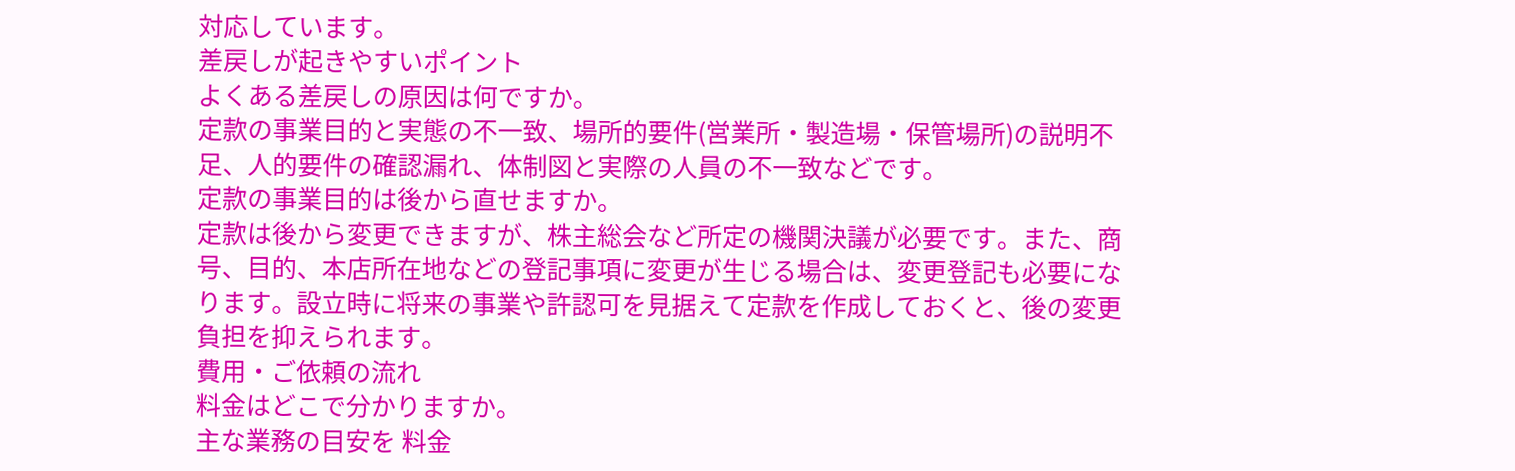対応しています。
差戻しが起きやすいポイント
よくある差戻しの原因は何ですか。
定款の事業目的と実態の不一致、場所的要件(営業所・製造場・保管場所)の説明不足、人的要件の確認漏れ、体制図と実際の人員の不一致などです。
定款の事業目的は後から直せますか。
定款は後から変更できますが、株主総会など所定の機関決議が必要です。また、商号、目的、本店所在地などの登記事項に変更が生じる場合は、変更登記も必要になります。設立時に将来の事業や許認可を見据えて定款を作成しておくと、後の変更負担を抑えられます。
費用・ご依頼の流れ
料金はどこで分かりますか。
主な業務の目安を 料金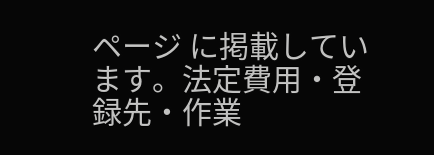ページ に掲載しています。法定費用・登録先・作業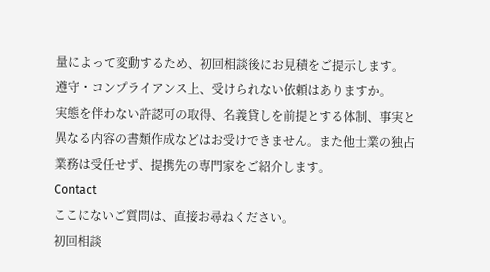量によって変動するため、初回相談後にお見積をご提示します。
遵守・コンプライアンス上、受けられない依頼はありますか。
実態を伴わない許認可の取得、名義貸しを前提とする体制、事実と異なる内容の書類作成などはお受けできません。また他士業の独占業務は受任せず、提携先の専門家をご紹介します。
Contact
ここにないご質問は、直接お尋ねください。
初回相談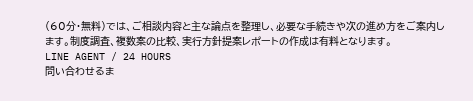(60分・無料)では、ご相談内容と主な論点を整理し、必要な手続きや次の進め方をご案内します。制度調査、複数案の比較、実行方針提案レポートの作成は有料となります。
LINE AGENT / 24 HOURS
問い合わせるま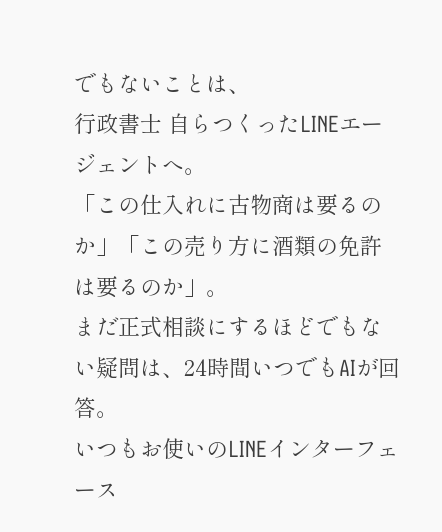でもないことは、
行政書士 自らつくったLINEエージェントへ。
「この仕入れに古物商は要るのか」「この売り方に酒類の免許は要るのか」。
まだ正式相談にするほどでもない疑問は、24時間いつでもAIが回答。
いつもお使いのLINEインターフェース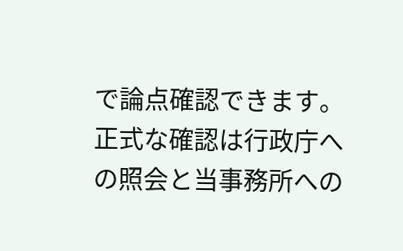で論点確認できます。
正式な確認は行政庁への照会と当事務所への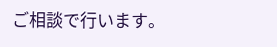ご相談で行います。